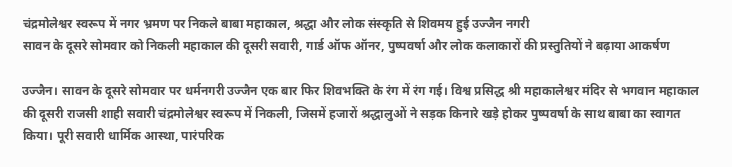चंद्रमोलेश्वर स्वरूप में नगर भ्रमण पर निकले बाबा महाकाल, श्रद्धा और लोक संस्कृति से शिवमय हुई उज्जैन नगरी
सावन के दूसरे सोमवार को निकली महाकाल की दूसरी सवारी, गार्ड ऑफ ऑनर, पुष्पवर्षा और लोक कलाकारों की प्रस्तुतियों ने बढ़ाया आकर्षण

उज्जैन। सावन के दूसरे सोमवार पर धर्मनगरी उज्जैन एक बार फिर शिवभक्ति के रंग में रंग गई। विश्व प्रसिद्ध श्री महाकालेश्वर मंदिर से भगवान महाकाल की दूसरी राजसी शाही सवारी चंद्रमोलेश्वर स्वरूप में निकली, जिसमें हजारों श्रद्धालुओं ने सड़क किनारे खड़े होकर पुष्पवर्षा के साथ बाबा का स्वागत किया। पूरी सवारी धार्मिक आस्था, पारंपरिक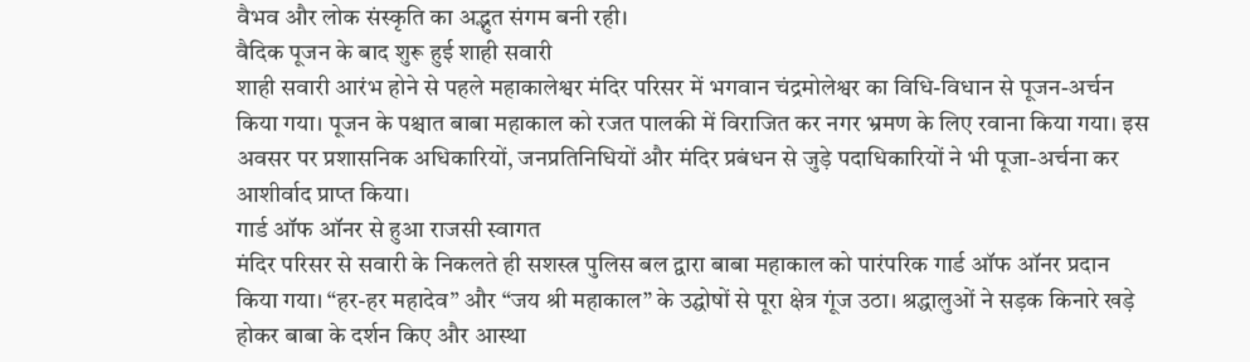वैभव और लोक संस्कृति का अद्भुत संगम बनी रही।
वैदिक पूजन के बाद शुरू हुई शाही सवारी
शाही सवारी आरंभ होने से पहले महाकालेश्वर मंदिर परिसर में भगवान चंद्रमोलेश्वर का विधि-विधान से पूजन-अर्चन किया गया। पूजन के पश्चात बाबा महाकाल को रजत पालकी में विराजित कर नगर भ्रमण के लिए रवाना किया गया। इस अवसर पर प्रशासनिक अधिकारियों, जनप्रतिनिधियों और मंदिर प्रबंधन से जुड़े पदाधिकारियों ने भी पूजा-अर्चना कर आशीर्वाद प्राप्त किया।
गार्ड ऑफ ऑनर से हुआ राजसी स्वागत
मंदिर परिसर से सवारी के निकलते ही सशस्त्र पुलिस बल द्वारा बाबा महाकाल को पारंपरिक गार्ड ऑफ ऑनर प्रदान किया गया। “हर-हर महादेव” और “जय श्री महाकाल” के उद्घोषों से पूरा क्षेत्र गूंज उठा। श्रद्धालुओं ने सड़क किनारे खड़े होकर बाबा के दर्शन किए और आस्था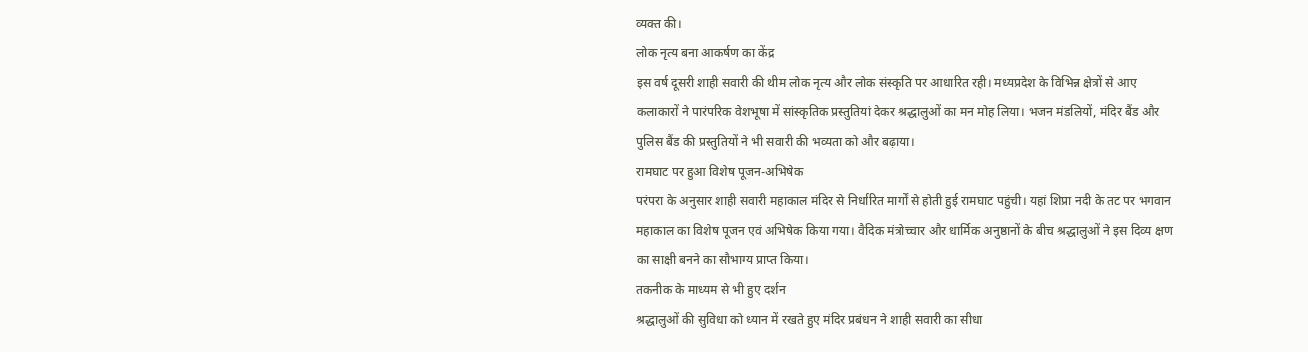व्यक्त की।
लोक नृत्य बना आकर्षण का केंद्र
इस वर्ष दूसरी शाही सवारी की थीम लोक नृत्य और लोक संस्कृति पर आधारित रही। मध्यप्रदेश के विभिन्न क्षेत्रों से आए कलाकारों ने पारंपरिक वेशभूषा में सांस्कृतिक प्रस्तुतियां देकर श्रद्धालुओं का मन मोह लिया। भजन मंडलियों, मंदिर बैंड और पुलिस बैंड की प्रस्तुतियों ने भी सवारी की भव्यता को और बढ़ाया।
रामघाट पर हुआ विशेष पूजन-अभिषेक
परंपरा के अनुसार शाही सवारी महाकाल मंदिर से निर्धारित मार्गों से होती हुई रामघाट पहुंची। यहां शिप्रा नदी के तट पर भगवान महाकाल का विशेष पूजन एवं अभिषेक किया गया। वैदिक मंत्रोच्चार और धार्मिक अनुष्ठानों के बीच श्रद्धालुओं ने इस दिव्य क्षण का साक्षी बनने का सौभाग्य प्राप्त किया।
तकनीक के माध्यम से भी हुए दर्शन
श्रद्धालुओं की सुविधा को ध्यान में रखते हुए मंदिर प्रबंधन ने शाही सवारी का सीधा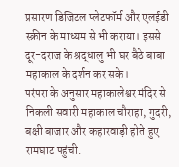प्रसारण डिजिटल प्लेटफॉर्म और एलईडी स्क्रीन के माध्यम से भी कराया। इससे दूर-दराज के श्रद्धालु भी घर बैठे बाबा महाकाल के दर्शन कर सके।
परंपरा के अनुसार महाकालेश्वर मंदिर से निकली सवारी महाकाल चौराहा, गुदरी, बक्षी बाजार और कहारवाड़ी होते हुए रामघाट पहुंची.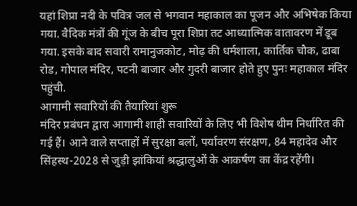यहां शिप्रा नदी के पवित्र जल से भगवान महाकाल का पूजन और अभिषेक किया गया. वैदिक मंत्रों की गूंज के बीच पूरा शिप्रा तट आध्यात्मिक वातावरण में डूब गया. इसके बाद सवारी रामानुजकोट, मोढ़ की धर्मशाला, कार्तिक चौक, ढाबा रोड, गोपाल मंदिर, पटनी बाजार और गुदरी बाजार होते हुए पुनः महाकाल मंदिर पहुंची.
आगामी सवारियों की तैयारियां शुरू
मंदिर प्रबंधन द्वारा आगामी शाही सवारियों के लिए भी विशेष थीम निर्धारित की गई हैं। आने वाले सप्ताहों में सुरक्षा बलों, पर्यावरण संरक्षण, 84 महादेव और सिंहस्थ-2028 से जुड़ी झांकियां श्रद्धालुओं के आकर्षण का केंद्र रहेंगी।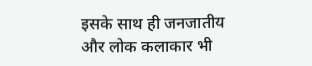इसके साथ ही जनजातीय और लोक कलाकार भी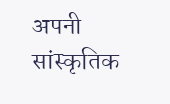अपनी सांस्कृतिक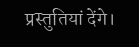प्रस्तुतियां देंगे।